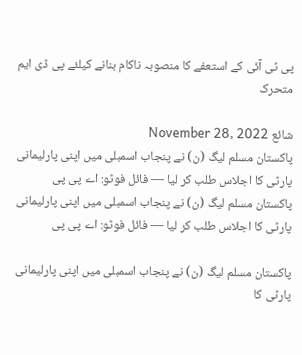پی ٹی آئی کے استعفے کا منصوبہ ناکام بنانے کیلئے پی ڈی ایم متحرک

شائع November 28, 2022
پاکستان مسلم لیگ (ن) نے پنجاب اسمبلی میں اپنی پارلیمانی پارٹی کا اجلاس طلب کر لیا — فائل فوٹو: اے پی پی
پاکستان مسلم لیگ (ن) نے پنجاب اسمبلی میں اپنی پارلیمانی پارٹی کا اجلاس طلب کر لیا — فائل فوٹو: اے پی پی

پاکستان مسلم لیگ (ن) نے پنجاب اسمبلی میں اپنی پارلیمانی پارٹی کا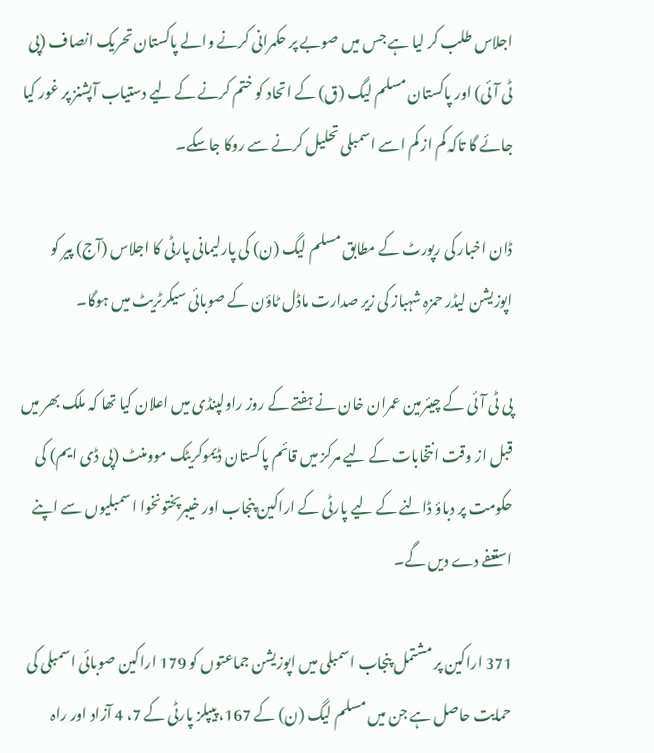اجلاس طلب کر لیا ہے جس میں صوبے پر حکمرانی کرنے والے پاکستان تحریک انصاف (پی ٹی آئی) اور پاکستان مسلم لیگ (ق) کے اتحاد کو ختم کرنے کے لیے دستیاب آپشنز پر غور کیا جائے گا تاکہ کم از کم اسے اسمبلی تحلیل کرنے سے روکا جاسکے۔

ڈان اخبار کی رپورٹ کے مطابق مسلم لیگ (ن) کی پارلیمانی پارٹی کا اجلاس (آج) پیر کو اپوزیشن لیڈر حمزہ شہباز کی زیر صدارت ماڈل ٹاؤن کے صوبائی سیکرٹریٹ میں ہوگا۔

پی ٹی آئی کے چیئرمین عمران خان نے ہفتے کے روز راولپنڈی میں اعلان کیا تھا کہ ملک بھر میں قبل از وقت انتخابات کے لیے مرکز میں قائم پاکستان ڈیموکریٹک موومنٹ (پی ڈی ایم) کی حکومت پر دباؤ ڈالنے کے لیے پارٹی کے اراکین پنجاب اور خیبرپختونخوا اسمبلیوں سے اپنے استعفے دے دیں گے۔

371 اراکین پر مشتمل پنجاب اسمبلی میں اپوزیشن جماعتوں کو 179 اراکین صوبائی اسمبلی کی حمایت حاصل ہے جن میں مسلم لیگ (ن) کے 167، پیپلز پارٹی کے 7، 4 آزاد اور راہ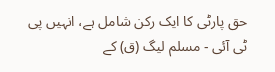حق پارٹی کا ایک رکن شامل ہے، انہیں پی ٹی آئی - مسلم لیگ (ق) کے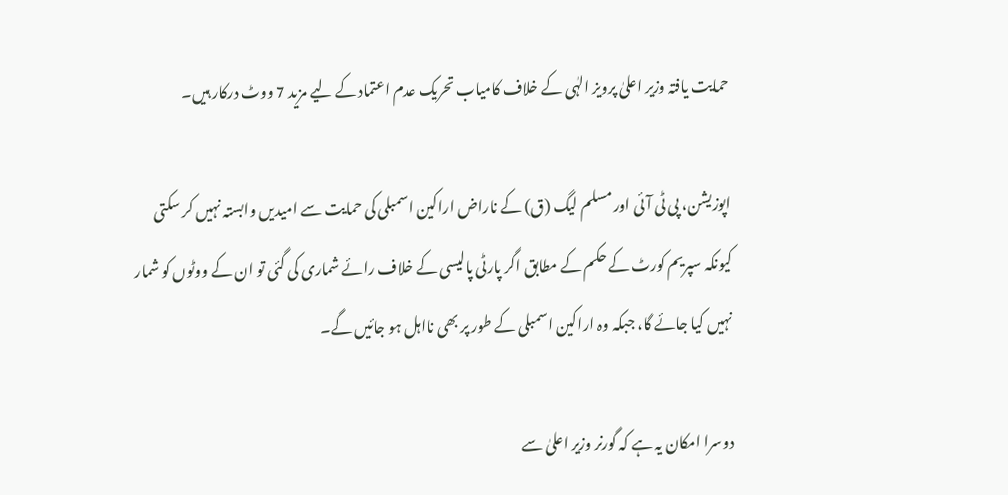حمایت یافتہ وزیر اعلیٰ پرویز الہٰی کے خلاف کامیاب تحریک عدم اعتماد کے لیے مزید 7 ووٹ درکار ہیں۔

اپوزیشن، پی ٹی آئی اور مسلم لیگ (ق) کے ناراض اراکین اسمبلی کی حمایت سے امیدیں وابستہ نہیں کر سکتی کیونکہ سپریم کورٹ کے حکم کے مطابق اگر پارٹی پالیسی کے خلاف رائے شماری کی گئی تو ان کے ووٹوں کو شمار نہیں کیا جائے گا، جبکہ وہ اراکین اسمبلی کے طور پر بھی نااہل ہو جائیں گے۔

دوسرا امکان یہ ہے کہ گورنر وزیر اعلیٰ سے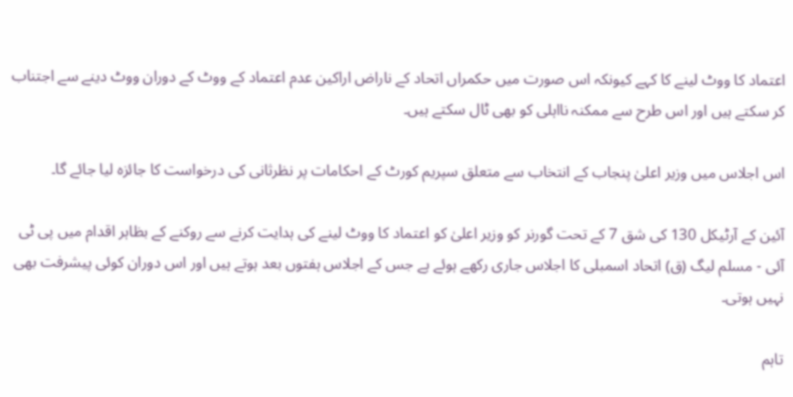اعتماد کا ووٹ لینے کا کہے کیونکہ اس صورت میں حکمراں اتحاد کے ناراض اراکین عدم اعتماد کے ووٹ کے دوران ووٹ دینے سے اجتناب کر سکتے ہیں اور اس طرح سے ممکنہ نااہلی کو بھی ٹال سکتے ہیں۔

اس اجلاس میں وزیر اعلیٰ پنجاب کے انتخاب سے متعلق سپریم کورٹ کے احکامات پر نظرثانی کی درخواست کا جائزہ لیا جائے گا۔

آئین کے آرٹیکل 130 کی شق 7 کے تحت گورنر کو وزیر اعلیٰ کو اعتماد کا ووٹ لینے کی ہدایت کرنے سے روکنے کے بظاہر اقدام میں پی ٹی آئی - مسلم لیگ (ق) اتحاد اسمبلی کا اجلاس جاری رکھے ہوئے ہے جس کے اجلاس ہفتوں بعد ہوتے ہیں اور اس دوران کوئی پیشرفت بھی نہیں ہوتی۔

تاہم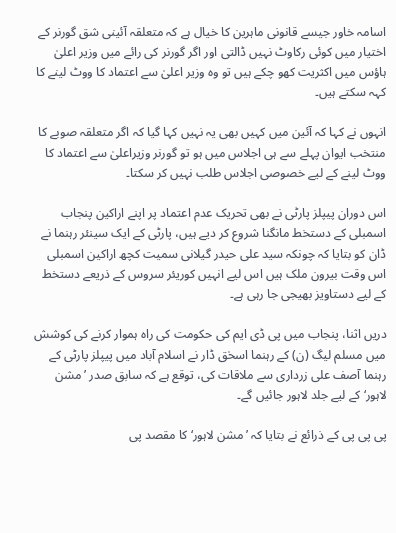اسامہ خاور جیسے قانونی ماہرین کا خیال ہے کہ متعلقہ آئینی شق گورنر کے اختیار میں کوئی رکاوٹ نہیں ڈالتی اور اگر گورنر کی رائے میں وزیر اعلیٰ ہاؤس میں اکثریت کھو چکے ہیں تو وہ وزیر اعلیٰ سے اعتماد کا ووٹ لینے کا کہہ سکتے ہیں۔

انہوں نے کہا کہ آئین میں کہیں بھی یہ نہیں کہا گیا کہ اگر متعلقہ صوبے کا منتخب ایوان پہلے سے ہی اجلاس میں ہو تو گورنر وزیراعلیٰ سے اعتماد کا ووٹ لینے کے لیے خصوصی اجلاس طلب نہیں کر سکتا۔

اس دوران پیپلز پارٹی نے بھی تحریک عدم اعتماد پر اپنے اراکین پنجاب اسمبلی کے دستخط مانگنا شروع کر دیے ہیں، پارٹی کے ایک سینئر رہنما نے ڈان کو بتایا کہ چونکہ سید علی حیدر گیلانی سمیت کچھ اراکین اسمبلی اس وقت بیرون ملک ہیں اس لیے انہیں کوریئر سروس کے ذریعے دستخط کے لیے دستاویز بھیجی جا رہی ہے۔

دریں اثنا، پنجاب میں پی ڈی ایم کی حکومت کی راہ ہموار کرنے کی کوشش میں مسلم لیگ (ن) کے رہنما اسحٰق ڈار نے اسلام آباد میں پیپلز پارٹی کے رہنما آصف علی زرداری سے ملاقات کی، توقع ہے کہ سابق صدر ’مشن لاہور‘ کے لیے جلد لاہور جائیں گے۔

پی پی پی کے ذرائع نے بتایا کہ ’مشن لاہور‘ کا مقصد پی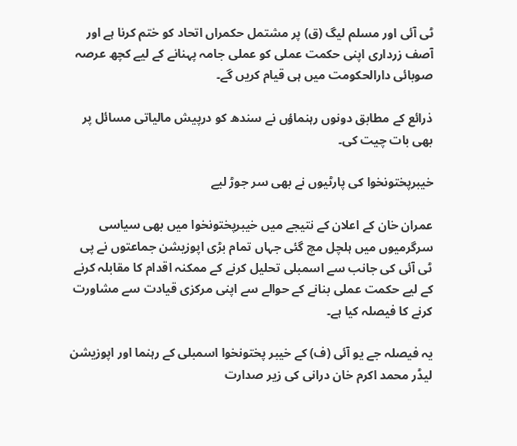ٹی آئی اور مسلم لیگ (ق) پر مشتمل حکمراں اتحاد کو ختم کرنا ہے اور آصف زرداری اپنی حکمت عملی کو عملی جامہ پہنانے کے لیے کچھ عرصہ صوبائی دارالحکومت میں ہی قیام کریں گے۔

ذرائع کے مطابق دونوں رہنماؤں نے سندھ کو درپیش مالیاتی مسائل پر بھی بات چیت کی۔

خیبرپختونخوا کی پارٹیوں نے بھی سر جوڑ لیے

عمران خان کے اعلان کے نتیجے میں خیبرپختونخوا میں بھی سیاسی سرگرمیوں میں ہلچل مچ گئی جہاں تمام بڑی اپوزیشن جماعتوں نے پی ٹی آئی کی جانب سے اسمبلی تحلیل کرنے کے ممکنہ اقدام کا مقابلہ کرنے کے لیے حکمت عملی بنانے کے حوالے سے اپنی مرکزی قیادت سے مشاورت کرنے کا فیصلہ کیا ہے۔

یہ فیصلہ جے یو آئی (ف) کے خیبر پختونخوا اسمبلی کے رہنما اور اپوزیشن لیڈر محمد اکرم خان درانی کی زیر صدارت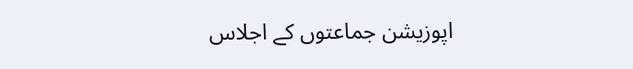اپوزیشن جماعتوں کے اجلاس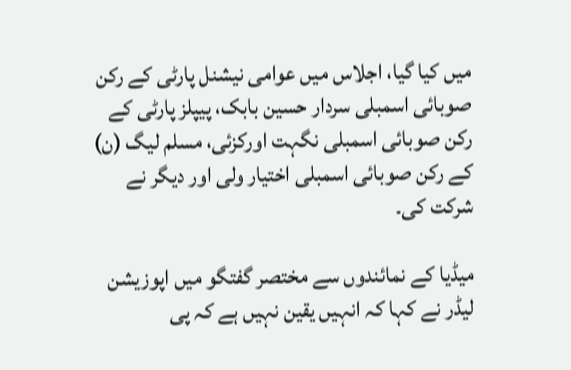میں کیا گیا، اجلاس میں عوامی نیشنل پارٹی کے رکن صوبائی اسمبلی سردار حسین بابک، پیپلز پارٹی کے رکن صوبائی اسمبلی نگہت اورکزئی، مسلم لیگ (ن) کے رکن صوبائی اسمبلی اختیار ولی اور دیگر نے شرکت کی۔

میڈیا کے نمائندوں سے مختصر گفتگو میں اپوزیشن لیڈر نے کہا کہ انہیں یقین نہیں ہے کہ پی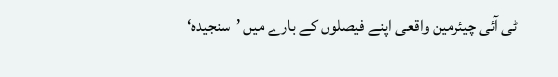ٹی آئی چیئرمین واقعی اپنے فیصلوں کے بارے میں ’سنجیدہ‘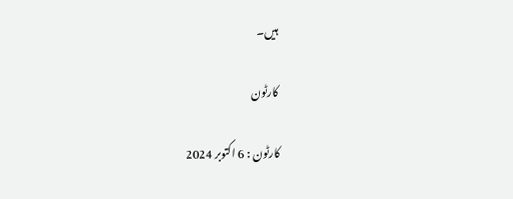ہیں۔

کارٹون

کارٹون : 6 اکتوبر 2024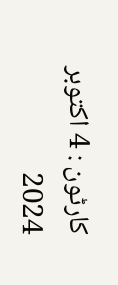کارٹون : 4 اکتوبر 2024